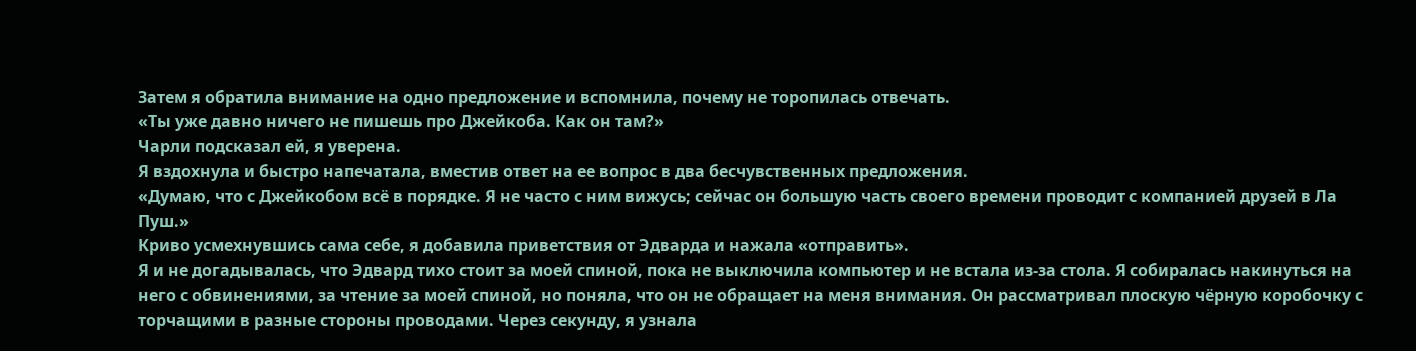Затем я обратила внимание на одно предложение и вспомнила, почему не торопилась отвечать.
«Ты уже давно ничего не пишешь про Джейкоба. Как он там?»
Чарли подсказал ей, я уверена.
Я вздохнула и быстро напечатала, вместив ответ на ее вопрос в два бесчувственных предложения.
«Думаю, что с Джейкобом всё в порядке. Я не часто с ним вижусь; сейчас он большую часть своего времени проводит с компанией друзей в Ла Пуш.»
Криво усмехнувшись сама себе, я добавила приветствия от Эдварда и нажала «отправить».
Я и не догадывалась, что Эдвард тихо стоит за моей спиной, пока не выключила компьютер и не встала из-за стола. Я собиралась накинуться на него с обвинениями, за чтение за моей спиной, но поняла, что он не обращает на меня внимания. Он рассматривал плоскую чёрную коробочку с торчащими в разные стороны проводами. Через секунду, я узнала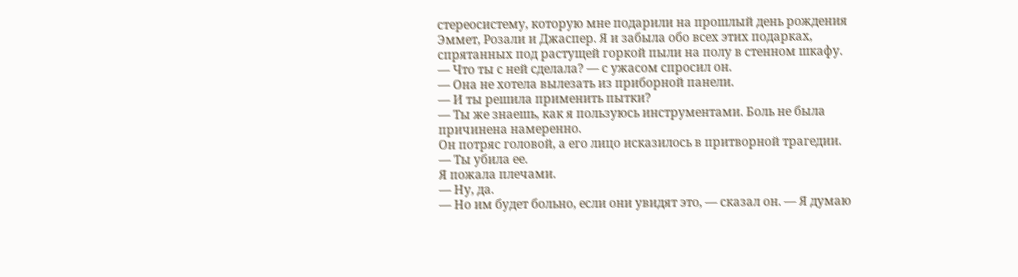стереосистему, которую мне подарили на прошлый день рождения Эммет, Розали и Джаспер. Я и забыла обо всех этих подарках, спрятанных под растущей горкой пыли на полу в стенном шкафу.
— Что ты с ней сделала? — с ужасом спросил он.
— Она не хотела вылезать из приборной панели.
— И ты решила применить пытки?
— Ты же знаешь, как я пользуюсь инструментами. Боль не была причинена намеренно.
Он потряс головой, а его лицо исказилось в притворной трагедии.
— Ты убила ее.
Я пожала плечами.
— Ну, да.
— Но им будет больно, если они увидят это, — сказал он. — Я думаю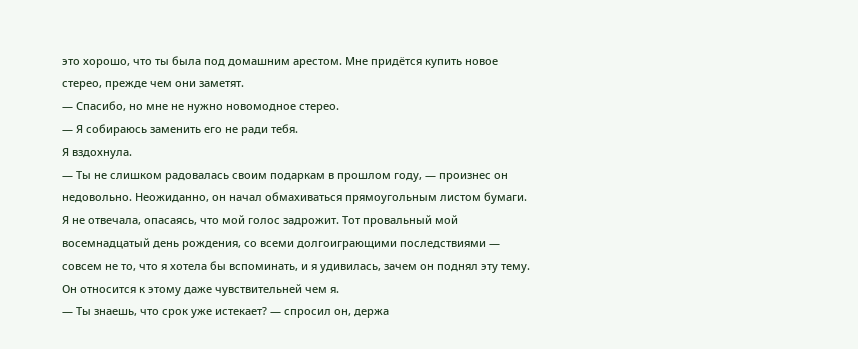это хорошо, что ты была под домашним арестом. Мне придётся купить новое стерео, прежде чем они заметят.
— Спасибо, но мне не нужно новомодное стерео.
— Я собираюсь заменить его не ради тебя.
Я вздохнула.
— Ты не слишком радовалась своим подаркам в прошлом году, — произнес он недовольно. Неожиданно, он начал обмахиваться прямоугольным листом бумаги.
Я не отвечала, опасаясь, что мой голос задрожит. Тот провальный мой восемнадцатый день рождения, со всеми долгоиграющими последствиями — совсем не то, что я хотела бы вспоминать, и я удивилась, зачем он поднял эту тему. Он относится к этому даже чувствительней чем я.
— Ты знаешь, что срок уже истекает? — спросил он, держа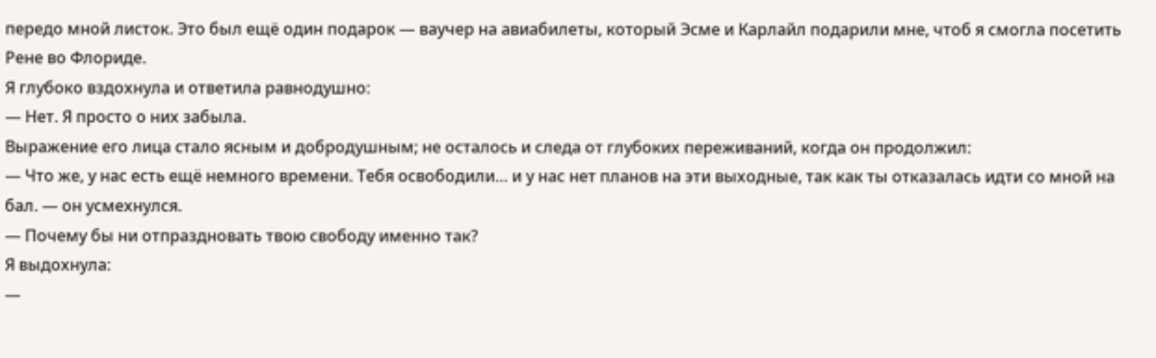передо мной листок. Это был ещё один подарок — ваучер на авиабилеты, который Эсме и Карлайл подарили мне, чтоб я смогла посетить Рене во Флориде.
Я глубоко вздохнула и ответила равнодушно:
— Нет. Я просто о них забыла.
Выражение его лица стало ясным и добродушным; не осталось и следа от глубоких переживаний, когда он продолжил:
— Что же, у нас есть ещё немного времени. Тебя освободили… и у нас нет планов на эти выходные, так как ты отказалась идти со мной на бал. — он усмехнулся.
— Почему бы ни отпраздновать твою свободу именно так?
Я выдохнула:
—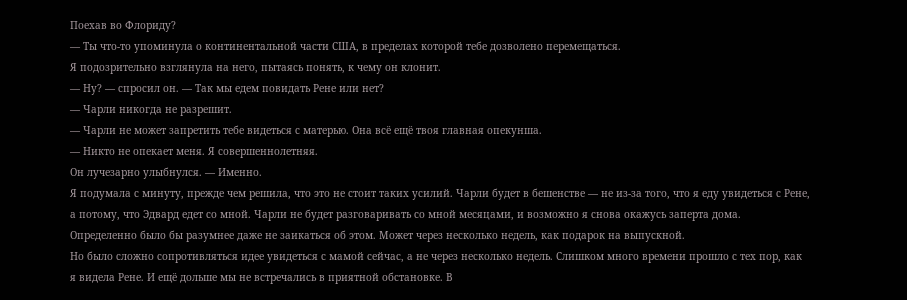Поехав во Флориду?
— Ты что-то упоминула о континентальной части США, в пределах которой тебе дозволено перемещаться.
Я подозрительно взглянула на него, пытаясь понять, к чему он клонит.
— Ну? — спросил он. — Так мы едем повидать Рене или нет?
— Чарли никогда не разрешит.
— Чарли не может запретить тебе видеться с матерью. Она всё ещё твоя главная опекунша.
— Никто не опекает меня. Я совершеннолетняя.
Он лучезарно улыбнулся. — Именно.
Я подумала с минуту, прежде чем решила, что это не стоит таких усилий. Чарли будет в бешенстве — не из-за того, что я еду увидеться с Рене, а потому, что Эдвард едет со мной. Чарли не будет разговаривать со мной месяцами, и возможно я снова окажусь заперта дома. Определенно было бы разумнее даже не заикаться об этом. Может через несколько недель, как подарок на выпускной.
Но было сложно сопротивляться идее увидеться с мамой сейчас, а не через несколько недель. Слишком много времени прошло с тех пор, как я видела Рене. И ещё дольше мы не встречались в приятной обстановке. В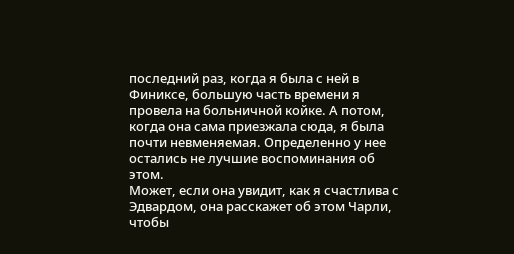последний раз, когда я была с ней в Финиксе, большую часть времени я провела на больничной койке. А потом, когда она сама приезжала сюда, я была почти невменяемая. Определенно у нее остались не лучшие воспоминания об этом.
Может, если она увидит, как я счастлива с Эдвардом, она расскажет об этом Чарли, чтобы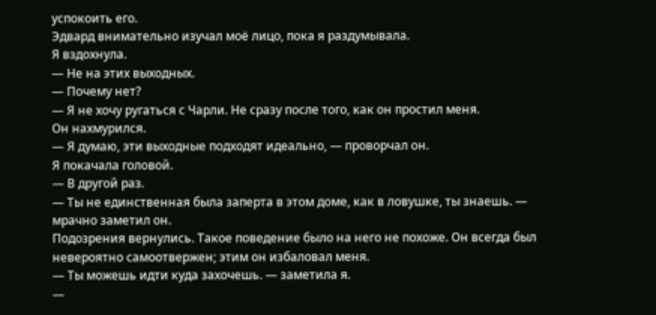успокоить его.
Эдвард внимательно изучал моё лицо, пока я раздумывала.
Я вздохнула.
— Не на этих выходных.
— Почему нет?
— Я не хочу ругаться с Чарли. Не сразу после того, как он простил меня.
Он нахмурился.
— Я думаю, эти выходные подходят идеально, — проворчал он.
Я покачала головой.
— В другой раз.
— Ты не единственная была заперта в этом доме, как в ловушке, ты знаешь. — мрачно заметил он.
Подозрения вернулись. Такое поведение было на него не похоже. Он всегда был невероятно самоотвержен; этим он избаловал меня.
— Ты можешь идти куда захочешь. — заметила я.
—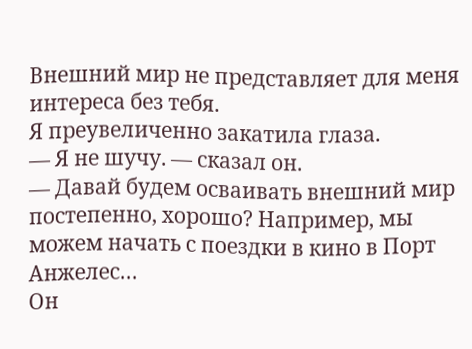Внешний мир не представляет для меня интереса без тебя.
Я преувеличенно закатила глаза.
— Я не шучу. — сказал он.
— Давай будем осваивать внешний мир постепенно, хорошо? Например, мы можем начать с поездки в кино в Порт Анжелес…
Он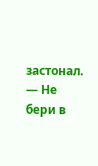застонал.
— Не бери в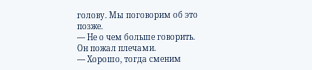голову. Мы поговорим об это позже.
— Не о чем больше говорить.
Он пожал плечами.
— Хорошо, тогда сменим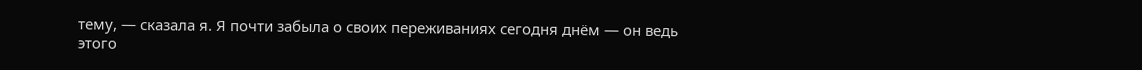тему, — сказала я. Я почти забыла о своих переживаниях сегодня днём — он ведь этого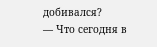добивался?
— Что сегодня в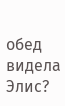обед видела Элис?